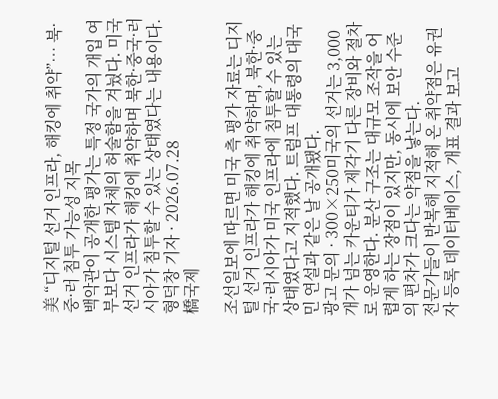美 “디지털 선거 인프라, 해킹에 취약”… 북·중·러 침투 가능성 지목
백악관이 공개한 평가는 특정 국가의 개입 여부보다 시스템 자체의 허술함을 겨눴다. 미국 선거 인프라가 해킹에 취약하며 북한·중국·러시아가 침투할 수 있는 상태였다는 내용이다.
형덕창 기자 · 2026.07.28
橋국제

조선일보에 따르면 미국 측 평가 자료는 디지털 선거 인프라가 해킹에 취약하며, 북한·중국·러시아가 미국 인프라에 침투할 수 있는 상태였다고 지적했다. 트럼프 대통령의 대국민 연설과 같은 날 공개됐다.
광고 문의 · 300×250미국의 선거는 3,000개가 넘는 카운티가 제각기 다른 장비와 절차로 운영한다. 분산 구조는 대규모 조작을 어렵게 하는 장점이 있지만, 동시에 보안 수준의 편차가 크다는 약점을 낳는다.
전문가들이 반복해 지적해 온 취약점은 유권자 등록 데이터베이스, 개표 결과 보고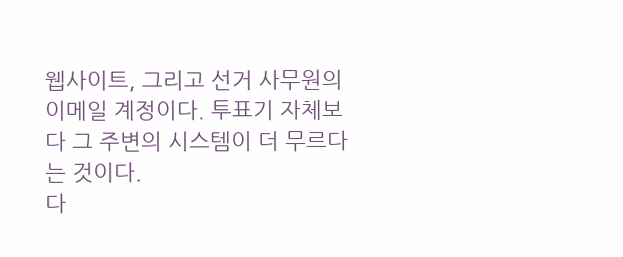웹사이트, 그리고 선거 사무원의 이메일 계정이다. 투표기 자체보다 그 주변의 시스템이 더 무르다는 것이다.
다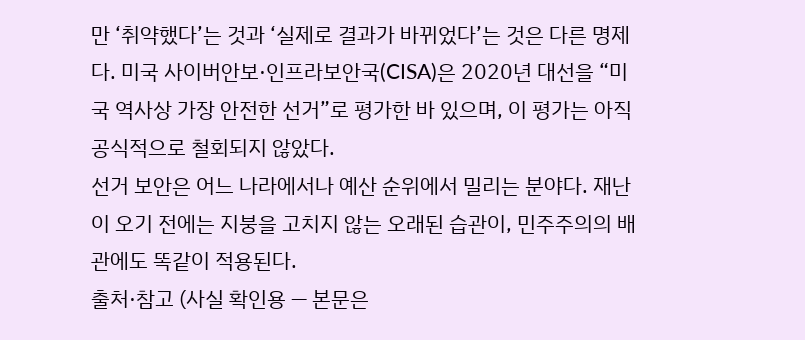만 ‘취약했다’는 것과 ‘실제로 결과가 바뀌었다’는 것은 다른 명제다. 미국 사이버안보·인프라보안국(CISA)은 2020년 대선을 “미국 역사상 가장 안전한 선거”로 평가한 바 있으며, 이 평가는 아직 공식적으로 철회되지 않았다.
선거 보안은 어느 나라에서나 예산 순위에서 밀리는 분야다. 재난이 오기 전에는 지붕을 고치지 않는 오래된 습관이, 민주주의의 배관에도 똑같이 적용된다.
출처·참고 (사실 확인용 — 본문은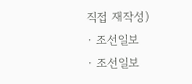직접 재작성)
· 조선일보
· 조선일보